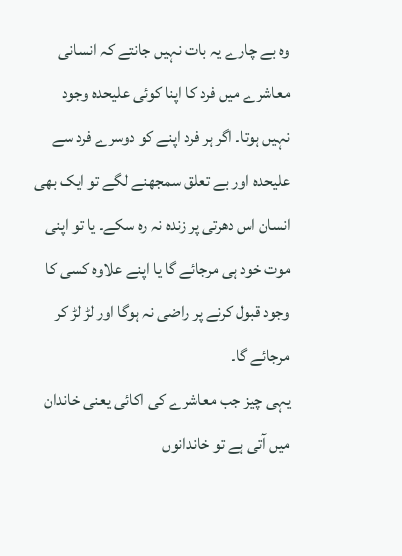وہ بے چارے یہ بات نہیں جانتے کہ انسانی معاشرے میں فرد کا اپنا کوئی علیحدہ وجود نہیں ہوتا۔ اگر ہر فرد اپنے کو دوسرے فرد سے علیحدہ اور بے تعلق سمجھنے لگے تو ایک بھی انسان اس دھرتی پر زندہ نہ رہ سکے۔ یا تو اپنی موت خود ہی مرجائے گا یا اپنے علاوہ کسی کا وجود قبول کرنے پر راضی نہ ہوگا اور لڑ لڑ کر مرجائے گا۔
یہی چیز جب معاشرے کی اکائی یعنی خاندان میں آتی ہے تو خاندانوں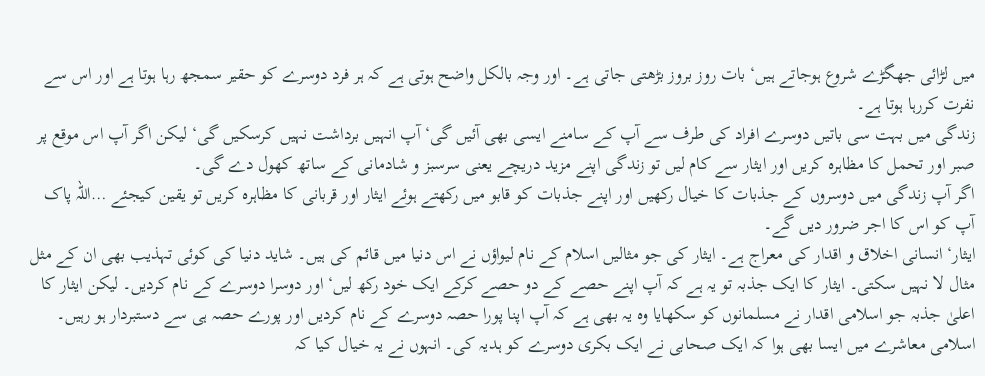میں لڑائی جھگڑے شروع ہوجاتے ہیں‘ بات روز بروز بڑھتی جاتی ہے۔ اور وجہ بالکل واضح ہوتی ہے کہ ہر فرد دوسرے کو حقیر سمجھ رہا ہوتا ہے اور اس سے نفرت کررہا ہوتا ہے۔
زندگی میں بہت سی باتیں دوسرے افراد کی طرف سے آپ کے سامنے ایسی بھی آئیں گی‘ آپ انہیں برداشت نہیں کرسکیں گی‘ لیکن اگر آپ اس موقع پر صبر اور تحمل کا مظاہرہ کریں اور ایثار سے کام لیں تو زندگی اپنے مزید دریچے یعنی سرسبز و شادمانی کے ساتھ کھول دے گی۔
اگر آپ زندگی میں دوسروں کے جذبات کا خیال رکھیں اور اپنے جذبات کو قابو میں رکھتے ہوئے ایثار اور قربانی کا مظاہرہ کریں تو یقین کیجئے …اللہ پاک آپ کو اس کا اجر ضرور دیں گے۔
ایثار‘ انسانی اخلاق و اقدار کی معراج ہے۔ ایثار کی جو مثالیں اسلام کے نام لیواؤں نے اس دنیا میں قائم کی ہیں۔ شاید دنیا کی کوئی تہذیب بھی ان کے مثل مثال لا نہیں سکتی۔ ایثار کا ایک جذبہ تو یہ ہے کہ آپ اپنے حصے کے دو حصے کرکے ایک خود رکھ لیں‘ اور دوسرا دوسرے کے نام کردیں۔ لیکن ایثار کا اعلیٰ جذبہ جو اسلامی اقدار نے مسلمانوں کو سکھایا وہ یہ بھی ہے کہ آپ اپنا پورا حصہ دوسرے کے نام کردیں اور پورے حصہ ہی سے دستبردار ہو رہیں۔
اسلامی معاشرے میں ایسا بھی ہوا کہ ایک صحابی نے ایک بکری دوسرے کو ہدیہ کی۔ انہوں نے یہ خیال کیا کہ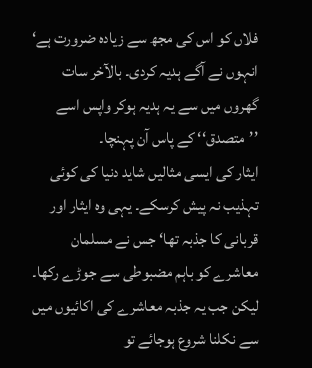فلاں کو اس کی مجھ سے زیادہ ضرورت ہے‘ انہوں نے آگے ہدیہ کردی۔ بالآخر سات گھروں میں سے یہ ہدیہ ہوکر واپس اسے ’’متصدق‘‘ کے پاس آن پہنچا۔
ایثار کی ایسی مثالیں شاید دنیا کی کوئی تہذیب نہ پیش کرسکے۔ یہی وہ ایثار اور قربانی کا جذبہ تھا‘ جس نے مسلمان معاشرے کو باہم مضبوطی سے جوڑے رکھا۔ لیکن جب یہ جذبہ معاشرے کی اکائیوں میں سے نکلنا شروع ہوجائے تو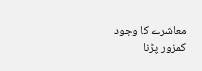معاشرے کا وجود کمزور پڑنا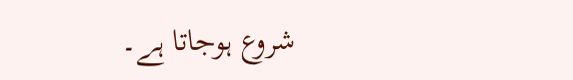شروع ہوجاتا ہے۔